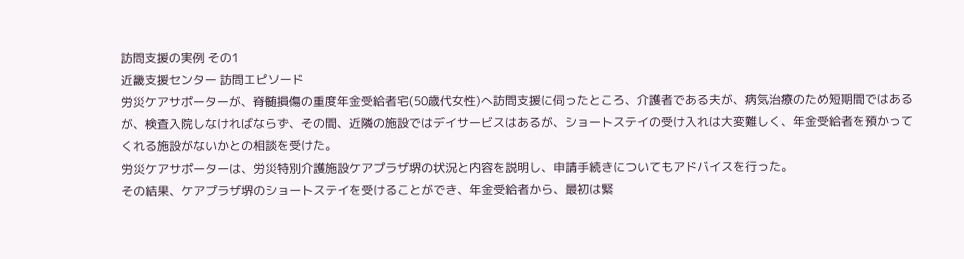訪問支援の実例 その1
近畿支援センター 訪問エピソード
労災ケアサポーターが、脊髄損傷の重度年金受給者宅(50歳代女性)へ訪問支援に伺ったところ、介護者である夫が、病気治療のため短期間ではあるが、検査入院しなければならず、その間、近隣の施設ではデイサービスはあるが、ショートステイの受け入れは大変難しく、年金受給者を預かってくれる施設がないかとの相談を受けた。
労災ケアサポーターは、労災特別介護施設ケアプラザ堺の状況と内容を説明し、申請手続きについてもアドバイスを行った。
その結果、ケアプラザ堺のショートステイを受けることができ、年金受給者から、最初は緊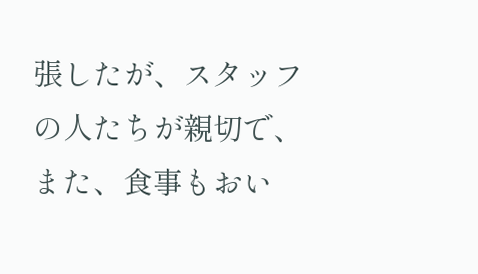張したが、スタッフの人たちが親切で、また、食事もおい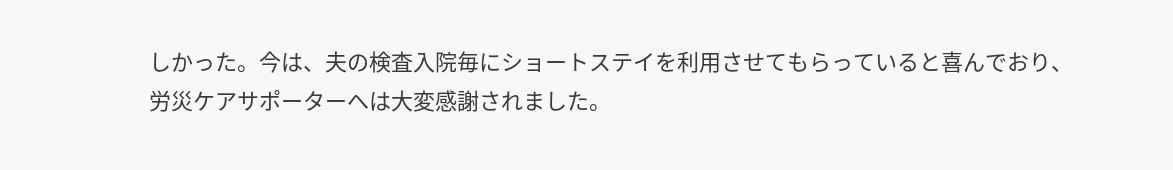しかった。今は、夫の検査入院毎にショートステイを利用させてもらっていると喜んでおり、労災ケアサポーターへは大変感謝されました。